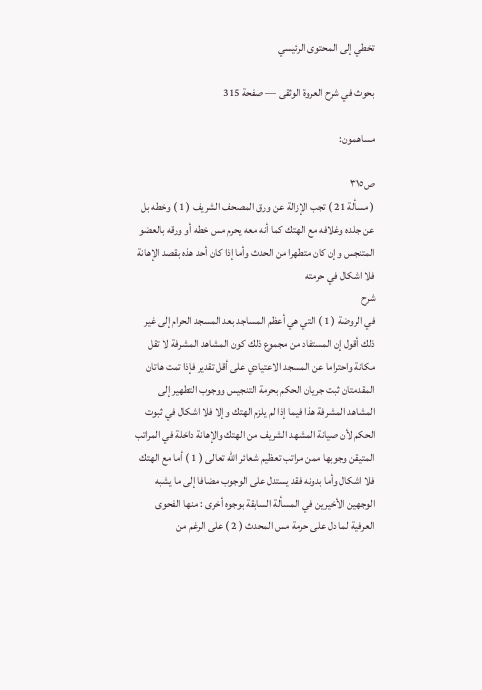تخطي إلى المحتوى الرئيسي

بحوث في شرح العروة الوثقى — صفحة 315

مساهمون:

ص٣١٥
( مسألة 21 ) تجب الإزالة عن ورق المصحف الشريف ( 1 ) وخطه بل عن جلده وغلافه مع الهتك كما أنه معه يحرم مس خطه أو ورقه بالعضو المتنجس وإن كان متطهرا من الحدث وأما إذا كان أحد هذه بقصد الإهانة فلا اشكال في حرمته
شرح
في الروضة ( 1 ) التي هي أعظم المساجد بعد المسجد الحرام إلى غير ذلك أقول إن المستفاد من مجموع ذلك كون المشاهد المشرفة لا تقل مكانة واحتراما عن المسجد الاعتيادي على أقل تقدير فإذا تمت هاتان المقدمتان ثبت جريان الحكم بحرمة التنجيس ووجوب التطهير إلى المشاهد المشرفة هذا فيما إذا لم يلزم الهتك وإلا فلا اشكال في ثبوت الحكم لأن صيانة المشهد الشريف من الهتك والإهانة داخلة في المراتب المتيقن وجوبها ممن مراتب تعظيم شعائر الله تعالى ( 1 ) أما مع الهتك فلا اشكال وأما بدونه فقد يستدل على الوجوب مضافا إلى ما يشبه الوجهين الأخيرين في المسألة السابقة بوجوه أخرى : منها الفحوى العرفية لما دل على حرمة مس المحدث ( 2 ) على الرغم من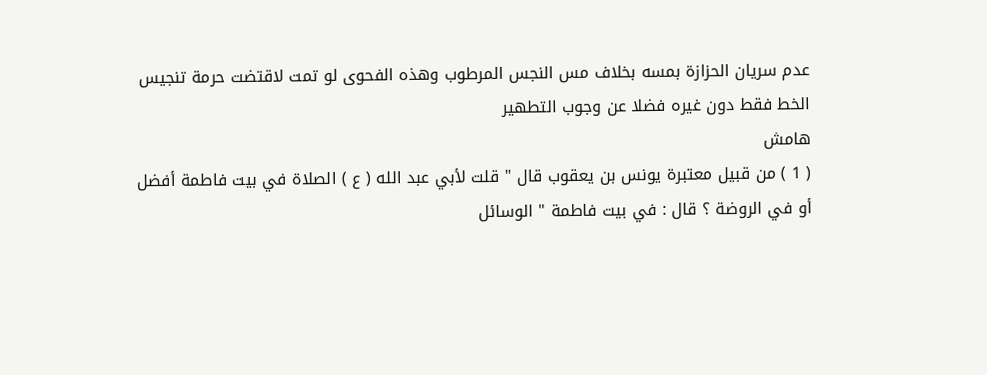عدم سريان الحزازة بمسه بخلاف مس النجس المرطوب وهذه الفحوى لو تمت لاقتضت حرمة تنجيس الخط فقط دون غيره فضلا عن وجوب التطهير
هامش
( 1 ) من قبيل معتبرة يونس بن يعقوب قال " قلت لأبي عبد الله ( ع ) الصلاة في بيت فاطمة أفضل أو في الروضة ؟ قال : في بيت فاطمة " الوسائل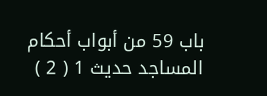باب 59 من أبواب أحكام المساجد حديث 1 ( 2 )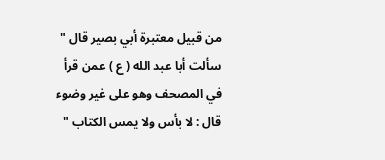من قبيل معتبرة أبي بصير قال " سألت أبا عبد الله ( ع ) عمن قرأ في المصحف وهو على غير وضوء قال : لا بأس ولا يمس الكتاب "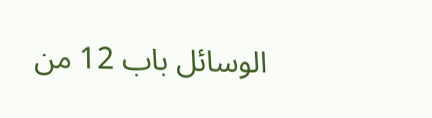الوسائل باب 12 من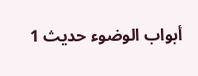أبواب الوضوء حديث 1